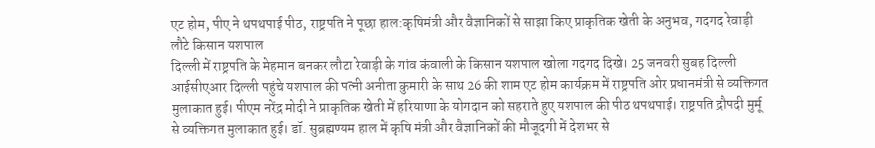एट होम, पीए ने थपथपाई पीठ, राष्ट्रपति ने पूछा हाल:कृषिमंत्री और वैज्ञानिकों से साझा किए प्राकृतिक खेती के अनुभव, गदगद रेवाड़ी लौटे किसान यशपाल
दिल्ली में राष्ट्रपति के मेहमान बनकर लौटा रेवाड़ी के गांव कंवाली के किसान यशपाल खोला गदगद दिखे। 25 जनवरी सुबह दिल्ली आईसीएआर दिल्ली पहुंचे यशपाल की पत्नी अनीता कुमारी के साथ 26 की शाम एट होम कार्यक्रम में राष्ट्रपति ओर प्रधानमंत्री से व्यक्तिगत मुलाकात हुई। पीएम नरेंद्र मोदी ने प्राकृतिक खेती में हरियाणा के योगदान को सहराते हुए यशपाल की पीठ थपथपाई। राष्ट्रपति द्रौपदी मुर्मू से व्यक्तिगत मुलाकात हुई। डॉ. सुब्रह्मण्यम हाल में कृषि मंत्री और वैज्ञानिकों की मौजूदगी में देशभर से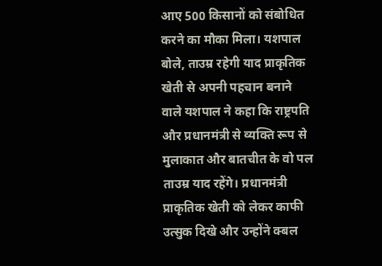आए 500 किसानों को संबोधित करने का मौका मिला। यशपाल बोले, ताउम्र रहेगी याद प्राकृतिक खेती से अपनी पहचान बनाने वाले यशपाल ने कहा कि राष्ट्रपति और प्रधानमंत्री से व्यक्ति रूप से मुलाकात और बातचीत के वो पल ताउम्र याद रहेंगे। प्रधानमंत्री प्राकृतिक खेती को लेकर काफी उत्सुक दिखे और उन्होंने क्बल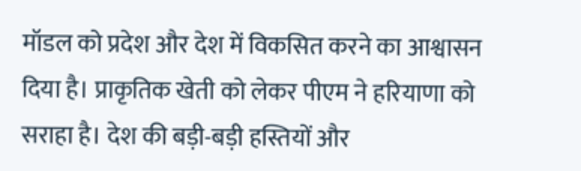मॉडल को प्रदेश और देश में विकसित करने का आश्वासन दिया है। प्राकृतिक खेती को लेकर पीएम ने हरियाणा को सराहा है। देश की बड़ी-बड़ी हस्तियों और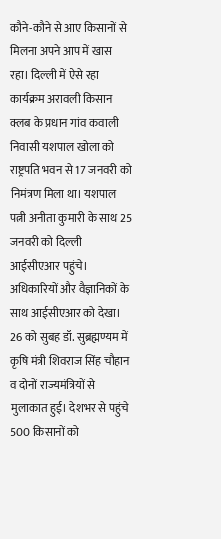कौने-कौने से आए किसानों से मिलना अपने आप में खास रहा। दिल्ली में ऐसे रहा कार्यक्रम अरावली किसान क्लब के प्रधान गांव कवाली निवासी यशपाल खोला को राष्ट्रपति भवन से 17 जनवरी को निमंत्रण मिला था। यशपाल पत्नी अनीता कुमारी के साथ 25 जनवरी को दिल्ली आईसीएआर पहुंचे। अधिकारियों और वैज्ञानिकों के साथ आईसीएआर को देखा। 26 को सुबह डॉ. सुब्रह्मण्यम में कृषि मंत्री शिवराज सिंह चौहान व दोनों राज्यमंत्रियों से मुलाकात हुई। देशभर से पहुंचे 500 किसानों को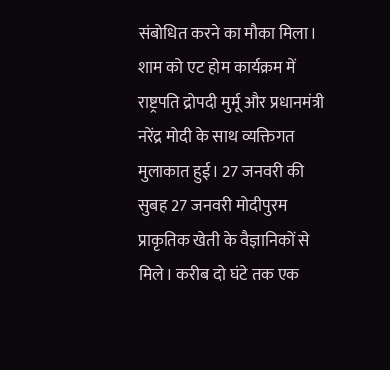संबोधित करने का मौका मिला। शाम को एट होम कार्यक्रम में राष्ट्रपति द्रोपदी मुर्मू और प्रधानमंत्री नरेंद्र मोदी के साथ व्यक्तिगत मुलाकात हुई। 27 जनवरी की सुबह 27 जनवरी मोदीपुरम प्राकृतिक खेती के वैज्ञानिकों से मिले। करीब दो घंटे तक एक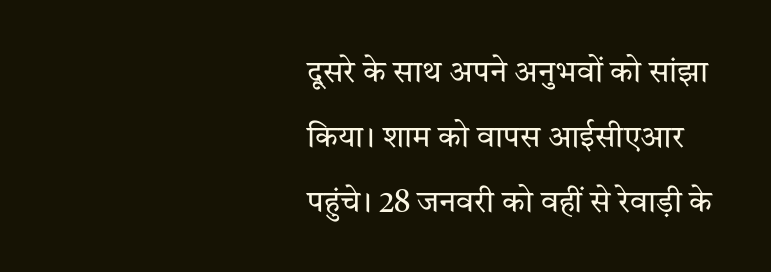दूसरे के साथ अपने अनुभवों को सांझा किया। शाम को वापस आईसीएआर पहुंचे। 28 जनवरी को वहीं से रेवाड़ी के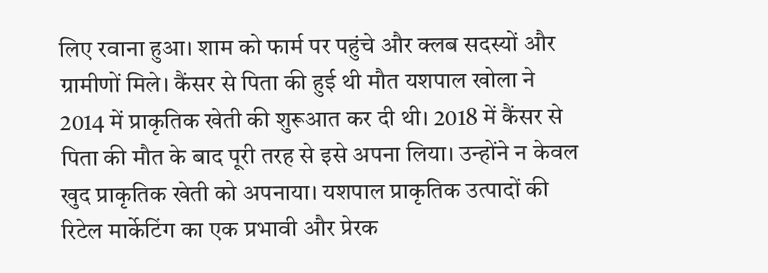लिए रवाना हुआ। शाम को फार्म पर पहुंचे और क्लब सदस्यों और ग्रामीणों मिले। कैंसर से पिता की हुई थी मौत यशपाल खोला ने 2014 में प्राकृतिक खेती की शुरूआत कर दी थी। 2018 में कैंसर से पिता की मौत के बाद पूरी तरह से इसे अपना लिया। उन्होंने न केवल खुद प्राकृतिक खेती को अपनाया। यशपाल प्राकृतिक उत्पादों की रिटेल मार्केटिंग का एक प्रभावी और प्रेरक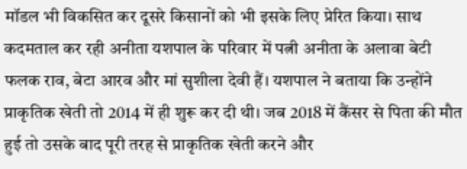मॉडल भी विकसित कर दूसरे किसानों को भी इसके लिए प्रेरित किया। साथ कदमताल कर रही अनीता यशपाल के परिवार में पत्नी अनीता के अलावा बेटी फलक राव, बेटा आरव और मां सुशीला देवी हैं। यशपाल ने बताया कि उन्होंने प्राकृतिक खेती तो 2014 में ही शुरू कर दी थी। जब 2018 में कैंसर से पिता की मौत हुई तो उसके बाद पूरी तरह से प्राकृतिक खेती करने और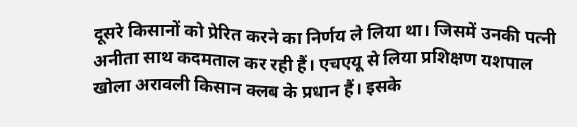दूसरे किसानों को प्रेरित करने का निर्णय ले लिया था। जिसमें उनकी पत्नी अनीता साथ कदमताल कर रही हैं। एचएयू से लिया प्रशिक्षण यशपाल खोला अरावली किसान क्लब के प्रधान हैं। इसके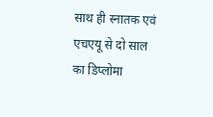साथ ही स्नातक एवं एचएयू से दो साल का डिप्लोमा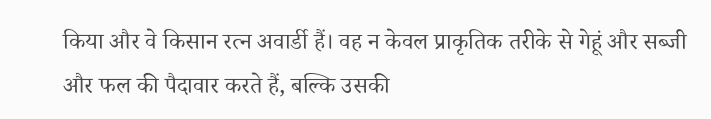किया और वे किसान रत्न अवार्डी हैं। वह न केवल प्राकृतिक तरीके से गेहूं और सब्जी और फल की पैदावार करते हैं, बल्कि उसकी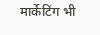मार्केटिंग भी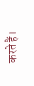करते हैं।